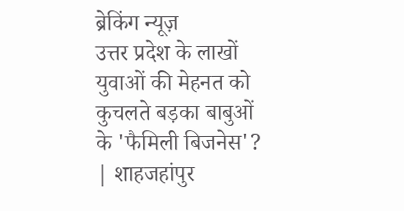ब्रेकिंग न्यूज़
उत्तर प्रदेश के लाखों युवाओं की मेहनत को कुचलते बड़का बाबुओं के 'फैमिली बिजनेस'? | शाहजहांपुर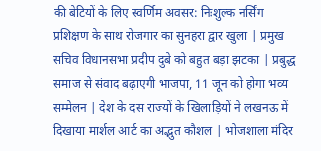की बेटियों के लिए स्वर्णिम अवसर: निःशुल्क नर्सिंग प्रशिक्षण के साथ रोजगार का सुनहरा द्वार खुला | प्रमुख सचिव विधानसभा प्रदीप दुबे को बहुत बड़ा झटका | प्रबुद्ध समाज से संवाद बढ़ाएगी भाजपा, 11 जून को होगा भव्य सम्मेलन | देश के दस राज्यों के खिलाड़ियों ने लखनऊ में दिखाया मार्शल आर्ट का अद्भुत कौशल | भोजशाला मंदिर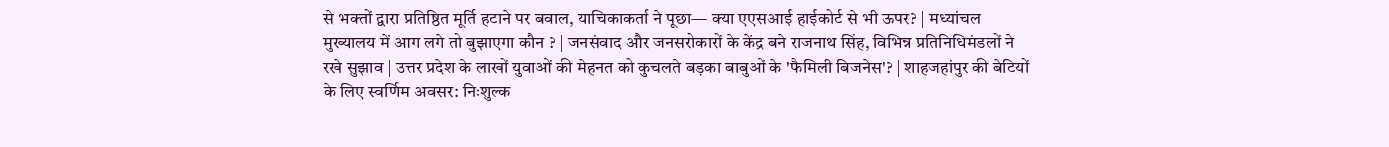से भक्तों द्वारा प्रतिष्ठित मूर्ति हटाने पर बवाल, याचिकाकर्ता ने पूछा— क्या एएसआई हाईकोर्ट से भी ऊपर? | मध्यांचल मुख्यालय में आग लगे तो बुझाएगा कौन ? | जनसंवाद और जनसरोकारों के केंद्र बने राजनाथ सिंह, विभिन्न प्रतिनिधिमंडलों ने रखे सुझाव | उत्तर प्रदेश के लाखों युवाओं की मेहनत को कुचलते बड़का बाबुओं के 'फैमिली बिजनेस'? | शाहजहांपुर की बेटियों के लिए स्वर्णिम अवसर: निःशुल्क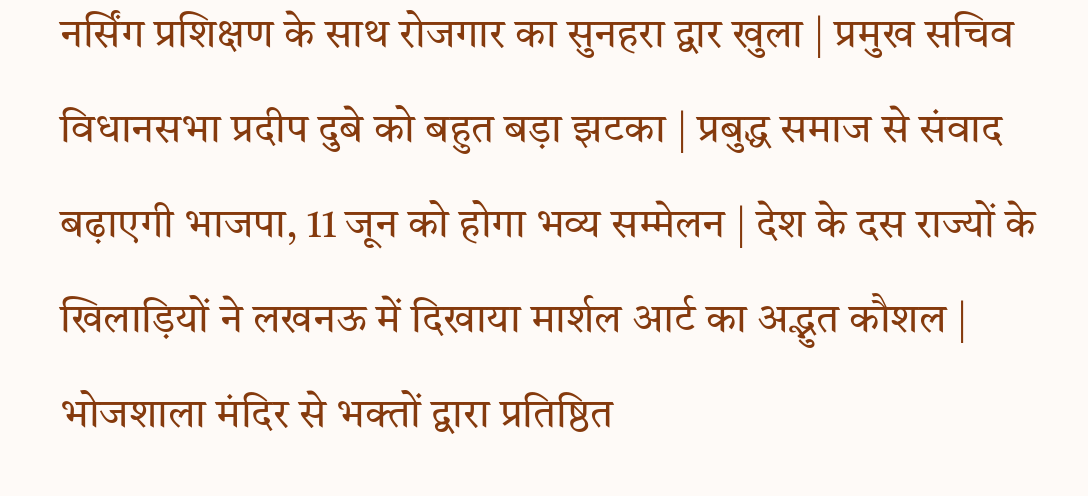नर्सिंग प्रशिक्षण के साथ रोजगार का सुनहरा द्वार खुला | प्रमुख सचिव विधानसभा प्रदीप दुबे को बहुत बड़ा झटका | प्रबुद्ध समाज से संवाद बढ़ाएगी भाजपा, 11 जून को होगा भव्य सम्मेलन | देश के दस राज्यों के खिलाड़ियों ने लखनऊ में दिखाया मार्शल आर्ट का अद्भुत कौशल | भोजशाला मंदिर से भक्तों द्वारा प्रतिष्ठित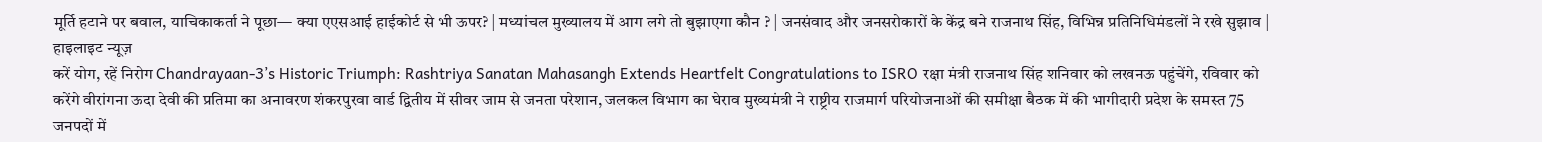मूर्ति हटाने पर बवाल, याचिकाकर्ता ने पूछा— क्या एएसआई हाईकोर्ट से भी ऊपर? | मध्यांचल मुख्यालय में आग लगे तो बुझाएगा कौन ? | जनसंवाद और जनसरोकारों के केंद्र बने राजनाथ सिंह, विभिन्न प्रतिनिधिमंडलों ने रखे सुझाव |
हाइलाइट न्यूज़
करें योग, रहें निरोग Chandrayaan-3’s Historic Triumph: Rashtriya Sanatan Mahasangh Extends Heartfelt Congratulations to ISRO रक्षा मंत्री राजनाथ सिंह शनिवार को लखनऊ पहुंचेंगे, रविवार को करेंगे वीरांगना ऊदा देवी की प्रतिमा का अनावरण शंकरपुरवा वार्ड द्वितीय में सीवर जाम से जनता परेशान, जलकल विभाग का घेराव मुख्यमंत्री ने राष्ट्रीय राजमार्ग परियोजनाओं की समीक्षा बैठक में की भागीदारी प्रदेश के समस्त 75 जनपदों में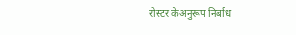रोस्टर केअनुरूप निर्बाध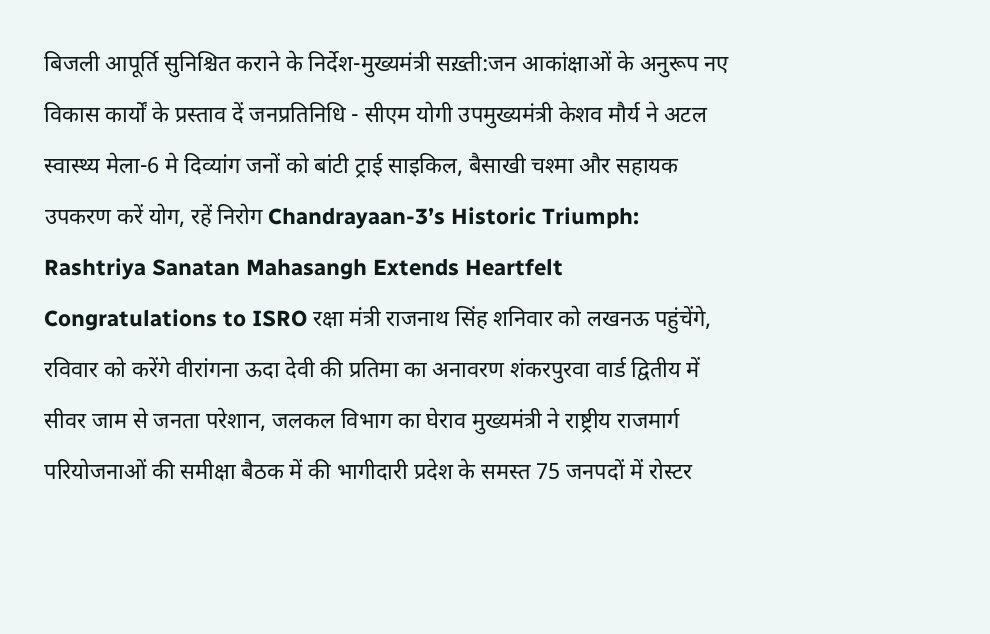बिजली आपूर्ति सुनिश्चित कराने के निर्देश-मुख्यमंत्री सख़्ती:जन आकांक्षाओं के अनुरूप नए विकास कार्यों के प्रस्ताव दें जनप्रतिनिधि - सीएम योगी उपमुख्यमंत्री केशव मौर्य ने अटल स्वास्थ्य मेला-6 मे दिव्यांग जनों को बांटी ट्राई साइकिल, बैसाखी चश्मा और सहायक उपकरण करें योग, रहें निरोग Chandrayaan-3’s Historic Triumph: Rashtriya Sanatan Mahasangh Extends Heartfelt Congratulations to ISRO रक्षा मंत्री राजनाथ सिंह शनिवार को लखनऊ पहुंचेंगे, रविवार को करेंगे वीरांगना ऊदा देवी की प्रतिमा का अनावरण शंकरपुरवा वार्ड द्वितीय में सीवर जाम से जनता परेशान, जलकल विभाग का घेराव मुख्यमंत्री ने राष्ट्रीय राजमार्ग परियोजनाओं की समीक्षा बैठक में की भागीदारी प्रदेश के समस्त 75 जनपदों में रोस्टर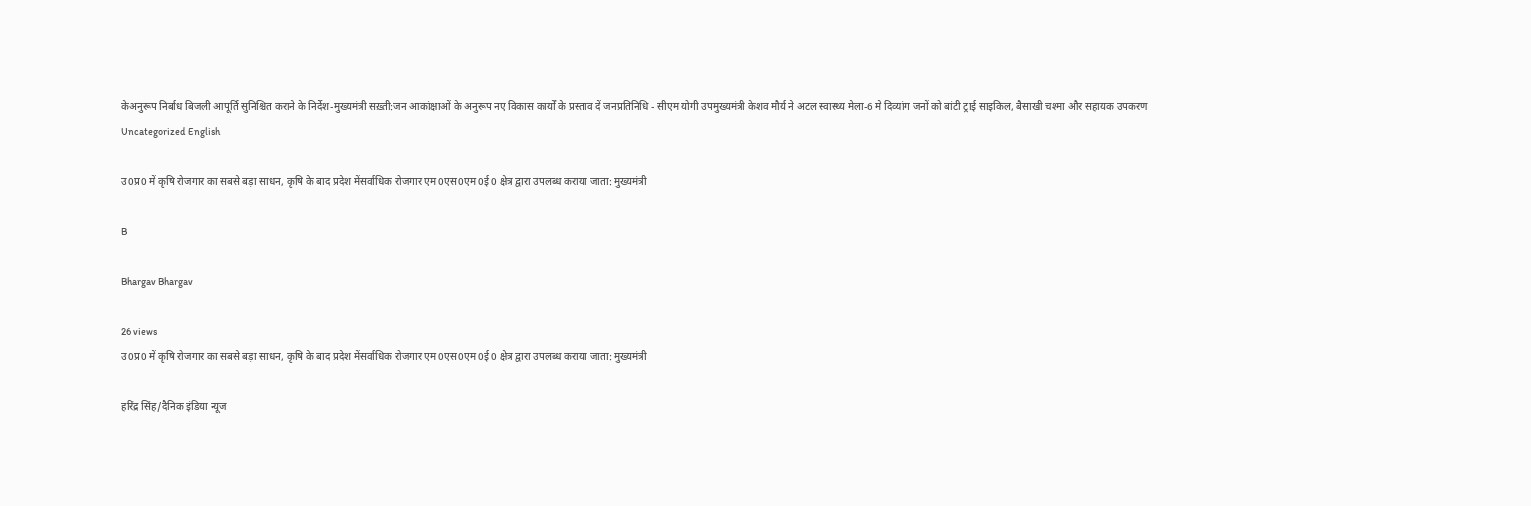केअनुरूप निर्बाध बिजली आपूर्ति सुनिश्चित कराने के निर्देश-मुख्यमंत्री सख़्ती:जन आकांक्षाओं के अनुरूप नए विकास कार्यों के प्रस्ताव दें जनप्रतिनिधि - सीएम योगी उपमुख्यमंत्री केशव मौर्य ने अटल स्वास्थ्य मेला-6 मे दिव्यांग जनों को बांटी ट्राई साइकिल, बैसाखी चश्मा और सहायक उपकरण
Uncategorized English

उ0प्र0 में कृषि रोजगार का सबसे बड़ा साधन, कृषि के बाद प्रदेश मेंसर्वाधिक रोजगार एम0एस0एम0ई0 क्षेत्र द्वारा उपलब्ध कराया जाता: मुख्यमंत्री

B

Bhargav Bhargav

26 views
उ0प्र0 में कृषि रोजगार का सबसे बड़ा साधन, कृषि के बाद प्रदेश मेंसर्वाधिक रोजगार एम0एस0एम0ई0 क्षेत्र द्वारा उपलब्ध कराया जाता: मुख्यमंत्री

हरिंद्र सिंह/दैनिक इंडिया न्यूज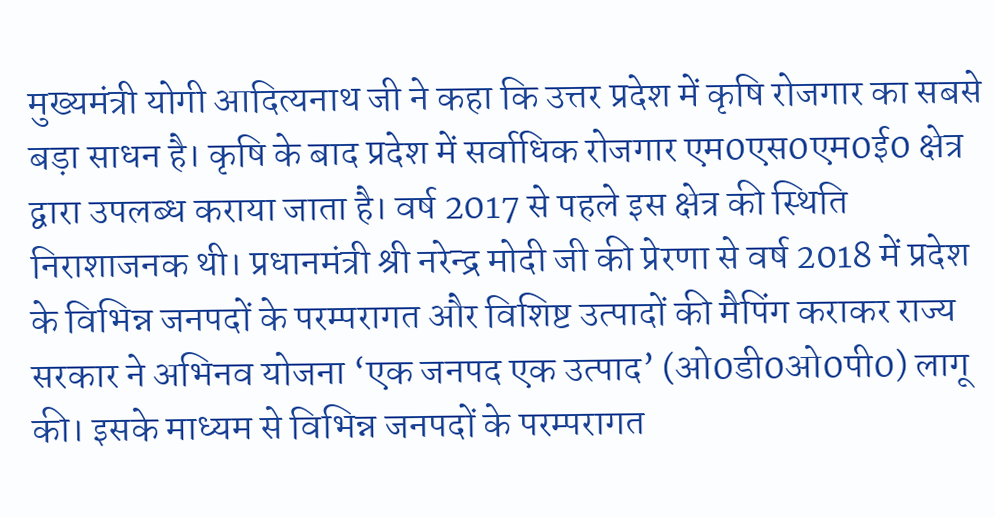मुख्यमंत्री योगी आदित्यनाथ जी ने कहा कि उत्तर प्रदेश में कृषि रोजगार का सबसे बड़ा साधन है। कृषि के बाद प्रदेश में सर्वाधिक रोजगार एम0एस0एम0ई0 क्षेत्र द्वारा उपलब्ध कराया जाता है। वर्ष 2017 से पहले इस क्षेत्र की स्थिति निराशाजनक थी। प्रधानमंत्री श्री नरेन्द्र मोदी जी की प्रेरणा से वर्ष 2018 में प्रदेश के विभिन्न जनपदों के परम्परागत और विशिष्ट उत्पादों की मैपिंग कराकर राज्य सरकार ने अभिनव योजना ‘एक जनपद एक उत्पाद’ (ओ0डी0ओ0पी0) लागू की। इसके माध्यम से विभिन्न जनपदों के परम्परागत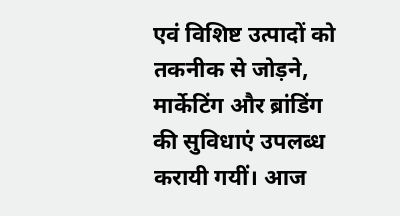एवं विशिष्ट उत्पादों को तकनीक से जोड़ने, मार्केटिंग और ब्रांडिंग की सुविधाएं उपलब्ध करायी गयीं। आज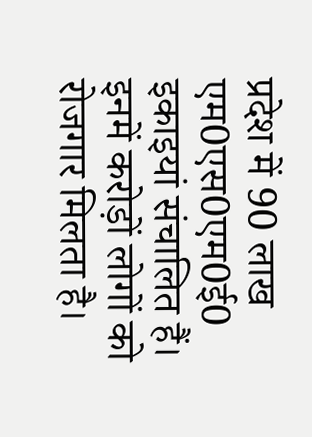प्रदेश में 90 लाख एम0एस0एम0ई0 इकाइयां संचालित हैं। इनमें करोड़ों लोगों को रोजगार मिलता है।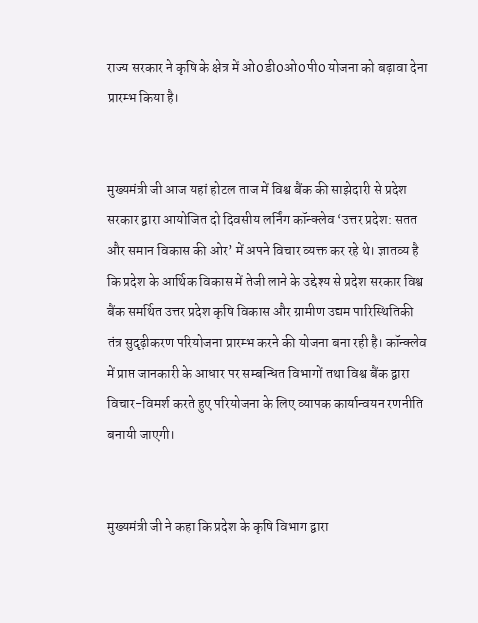राज्य सरकार ने कृषि के क्षेत्र में ओ0डी0ओ0पी0 योजना को बढ़ावा देना प्रारम्भ किया है।


मुख्यमंत्री जी आज यहां होटल ताज में विश्व बैंक की साझेदारी से प्रदेश सरकार द्वारा आयोजित दो दिवसीय लर्निंग कॉन्क्लेव ‘उत्तर प्रदेश: सतत और समान विकास की ओर’ में अपने विचार व्यक्त कर रहे थे। ज्ञातव्य है कि प्रदेश के आर्थिक विकास में तेजी लाने के उद्देश्य से प्रदेश सरकार विश्व बैंक समर्थित उत्तर प्रदेश कृषि विकास और ग्रामीण उद्यम पारिस्थितिकी तंत्र सुदृढ़ीकरण परियोजना प्रारम्भ करने की योजना बना रही है। कॉन्क्लेव में प्राप्त जानकारी के आधार पर सम्बन्धित विभागों तथा विश्व बैंक द्वारा विचार-विमर्श करते हुए परियोजना के लिए व्यापक कार्यान्वयन रणनीति बनायी जाएगी।


मुख्यमंत्री जी ने कहा कि प्रदेश के कृषि विभाग द्वारा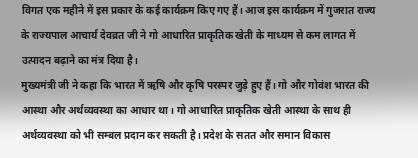विगत एक महीने में इस प्रकार के कई कार्यक्रम किए गए हैं। आज इस कार्यक्रम में गुजरात राज्य के राज्यपाल आचार्य देवव्रत जी ने गो आधारित प्राकृतिक खेती के माध्यम से कम लागत में उत्पादन बढ़ाने का मंत्र दिया है।
मुख्यमंत्री जी ने कहा कि भारत में ऋषि और कृषि परस्पर जुड़े हुए हैं। गो और गोवंश भारत की आस्था और अर्थव्यवस्था का आधार था। गो आधारित प्राकृतिक खेती आस्था के साथ ही अर्थव्यवस्था को भी सम्बल प्रदान कर सकती है। प्रदेश के सतत और समान विकास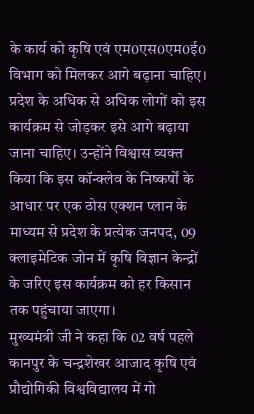के कार्य को कृषि एवं एम0एस0एम0ई0 विभाग को मिलकर आगे बढ़ाना चाहिए। प्रदेश के अधिक से अधिक लोगों को इस कार्यक्रम से जोड़कर इसे आगे बढ़ाया जाना चाहिए। उन्होंने विश्वास व्यक्त किया कि इस कॉन्क्लेव के निष्कर्षों के आधार पर एक ठोस एक्शन प्लान के माध्यम से प्रदेश के प्रत्येक जनपद, 09 क्लाइमेटिक जोन में कृषि विज्ञान केन्द्रों के जरिए इस कार्यक्रम को हर किसान तक पहुंचाया जाएगा।
मुख्यमंत्री जी ने कहा कि 02 वर्ष पहले कानपुर के चन्द्रशेखर आजाद कृषि एवं प्रौद्योगिकी विश्वविद्यालय में गो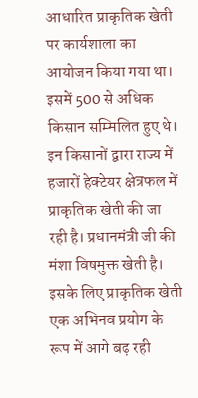आधारित प्राकृतिक खेती पर कार्यशाला का आयोजन किया गया था। इसमें 500 से अधिक किसान सम्मिलित हुए थे। इन किसानों द्वारा राज्य में हजारों हेक्टेयर क्षेत्रफल में प्राकृतिक खेती की जा रही है। प्रधानमंत्री जी की मंशा विषमुक्त खेती है। इसके लिए प्राकृतिक खेती एक अभिनव प्रयोग के रूप में आगे बढ़ रही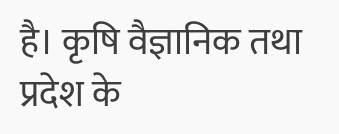है। कृषि वैज्ञानिक तथा प्रदेश के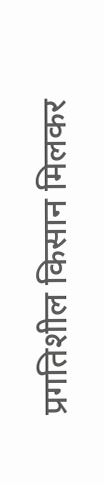प्रगतिशील किसान मिलकर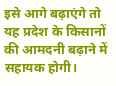इसे आगे बढ़ाएंगे तो यह प्रदेश के किसानों की आमदनी बढ़ाने में सहायक होगी।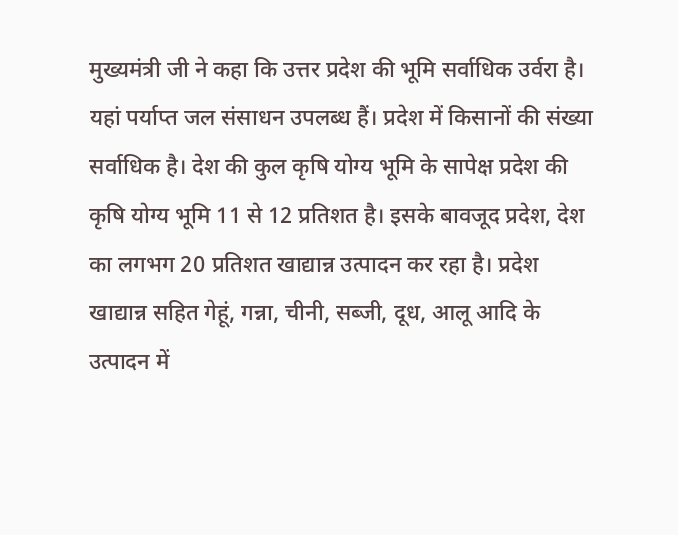मुख्यमंत्री जी ने कहा कि उत्तर प्रदेश की भूमि सर्वाधिक उर्वरा है। यहां पर्याप्त जल संसाधन उपलब्ध हैं। प्रदेश में किसानों की संख्या सर्वाधिक है। देश की कुल कृषि योग्य भूमि के सापेक्ष प्रदेश की कृषि योग्य भूमि 11 से 12 प्रतिशत है। इसके बावजूद प्रदेश, देश का लगभग 20 प्रतिशत खाद्यान्न उत्पादन कर रहा है। प्रदेश खाद्यान्न सहित गेहूं, गन्ना, चीनी, सब्जी, दूध, आलू आदि के उत्पादन में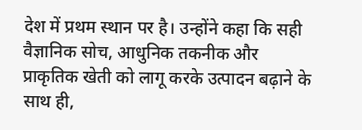देश में प्रथम स्थान पर है। उन्होंने कहा कि सही वैज्ञानिक सोच, आधुनिक तकनीक और प्राकृतिक खेती को लागू करके उत्पादन बढ़ाने के साथ ही,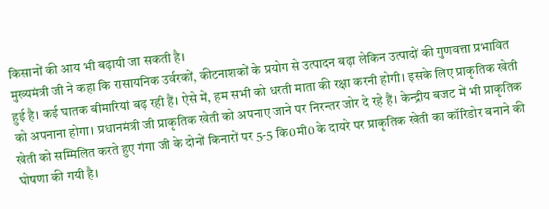किसानों की आय भी बढ़ायी जा सकती है।
मुख्यमंत्री जी ने कहा कि रासायनिक उर्वरकों, कीटनाशकों के प्रयोग से उत्पादन बढ़ा लेकिन उत्पादों की गुणवत्ता प्रभावित हुई है। कई घातक बीमारियां बढ़ रही हैं। ऐसे में, हम सभी को धरती माता की रक्षा करनी होगी। इसके लिए प्राकृतिक खेती को अपनाना होगा। प्रधानमंत्री जी प्राकृतिक खेती को अपनाए जाने पर निरन्तर जोर दे रहे हैं। केन्द्रीय बजट में भी प्राकृतिक खेती को सम्मिलित करते हुए गंगा जी के दोनों किनारों पर 5-5 कि0मी0 के दायरे पर प्राकृतिक खेती का कॉरिडोर बनाने की घोषणा की गयी है।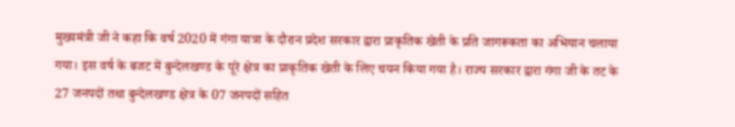मुख्यमंत्री जी ने कहा कि वर्ष 2020 में गंगा यात्रा के दौरान प्रदेश सरकार द्वारा प्राकृतिक खेती के प्रति जागरूकता का अभियान चलाया गया। इस वर्ष के बजट में बुन्देलखण्ड के पूरे क्षेत्र का प्राकृतिक खेती के लिए चयन किया गया है। राज्य सरकार द्वारा गंगा जी के तट के 27 जनपदों तथा बुन्देलखण्ड क्षेत्र के 07 जनपदों सहित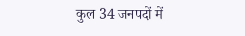कुल 34 जनपदों में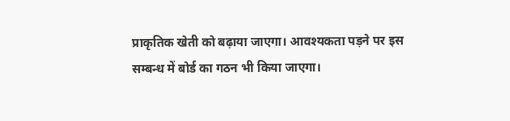प्राकृतिक खेती को बढ़ाया जाएगा। आवश्यकता पड़ने पर इस सम्बन्ध में बोर्ड का गठन भी किया जाएगा।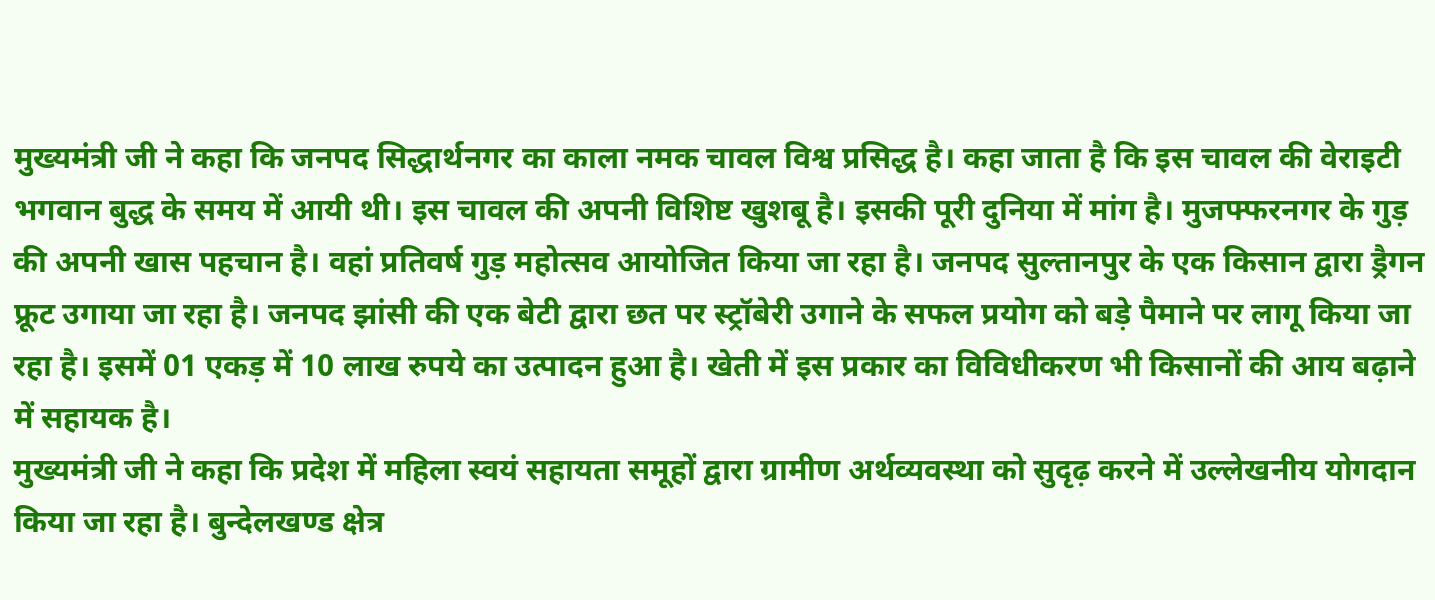मुख्यमंत्री जी ने कहा कि जनपद सिद्धार्थनगर का काला नमक चावल विश्व प्रसिद्ध है। कहा जाता है कि इस चावल की वेराइटी भगवान बुद्ध के समय में आयी थी। इस चावल की अपनी विशिष्ट खुशबू है। इसकी पूरी दुनिया में मांग है। मुजफ्फरनगर के गुड़ की अपनी खास पहचान है। वहां प्रतिवर्ष गुड़ महोत्सव आयोजित किया जा रहा है। जनपद सुल्तानपुर के एक किसान द्वारा ड्रैगन फ्रूट उगाया जा रहा है। जनपद झांसी की एक बेटी द्वारा छत पर स्ट्रॉबेरी उगाने के सफल प्रयोग को बड़े पैमाने पर लागू किया जा रहा है। इसमें 01 एकड़ में 10 लाख रुपये का उत्पादन हुआ है। खेती में इस प्रकार का विविधीकरण भी किसानों की आय बढ़ाने में सहायक है।
मुख्यमंत्री जी ने कहा कि प्रदेश में महिला स्वयं सहायता समूहों द्वारा ग्रामीण अर्थव्यवस्था को सुदृढ़ करने में उल्लेखनीय योगदान किया जा रहा है। बुन्देलखण्ड क्षेत्र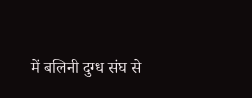में बलिनी दुग्ध संघ से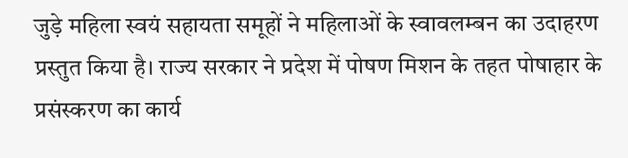जुड़े महिला स्वयं सहायता समूहों ने महिलाओं के स्वावलम्बन का उदाहरण प्रस्तुत किया है। राज्य सरकार ने प्रदेश में पोषण मिशन के तहत पोषाहार के प्रसंस्करण का कार्य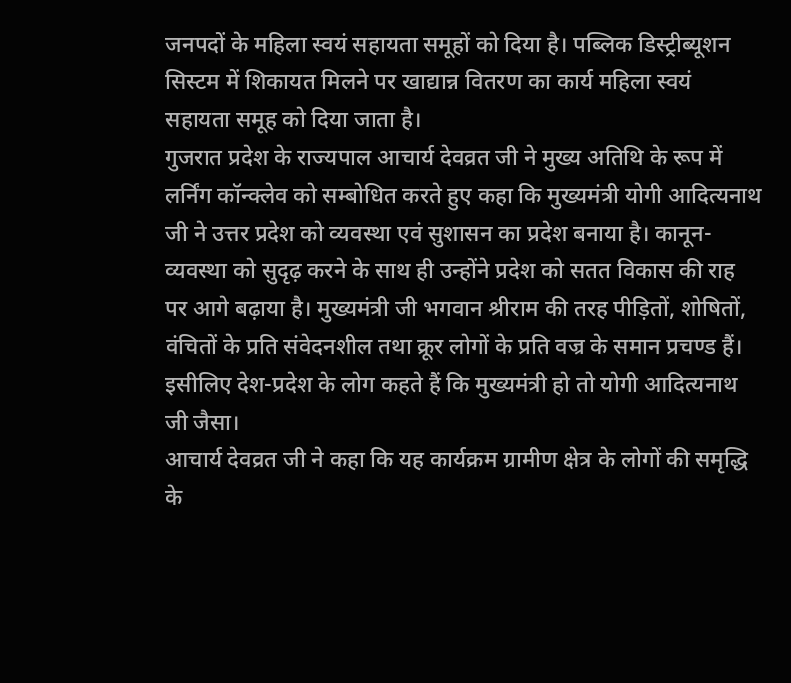जनपदों के महिला स्वयं सहायता समूहों को दिया है। पब्लिक डिस्ट्रीब्यूशन सिस्टम में शिकायत मिलने पर खाद्यान्न वितरण का कार्य महिला स्वयं सहायता समूह को दिया जाता है।
गुजरात प्रदेश के राज्यपाल आचार्य देवव्रत जी ने मुख्य अतिथि के रूप में लर्निंग कॉन्क्लेव को सम्बोधित करते हुए कहा कि मुख्यमंत्री योगी आदित्यनाथ जी ने उत्तर प्रदेश को व्यवस्था एवं सुशासन का प्रदेश बनाया है। कानून-व्यवस्था को सुदृढ़ करने के साथ ही उन्होंने प्रदेश को सतत विकास की राह पर आगे बढ़ाया है। मुख्यमंत्री जी भगवान श्रीराम की तरह पीड़ितों, शोषितों, वंचितों के प्रति संवेदनशील तथा क्रूर लोगों के प्रति वज्र के समान प्रचण्ड हैं। इसीलिए देश-प्रदेश के लोग कहते हैं कि मुख्यमंत्री हो तो योगी आदित्यनाथ जी जैसा।
आचार्य देवव्रत जी ने कहा कि यह कार्यक्रम ग्रामीण क्षेत्र के लोगों की समृद्धि के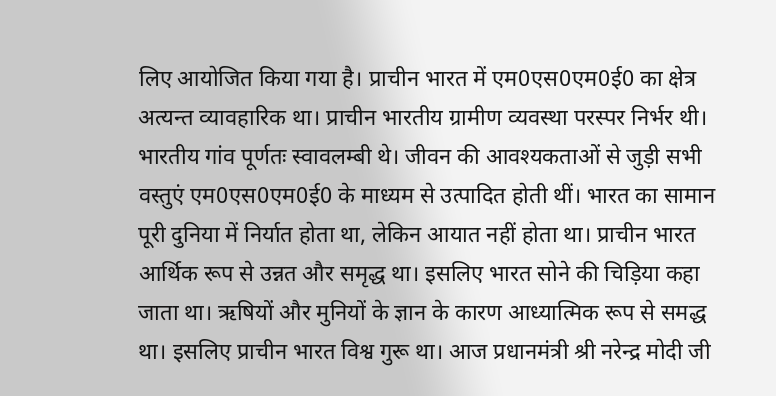लिए आयोजित किया गया है। प्राचीन भारत में एम0एस0एम0ई0 का क्षेत्र अत्यन्त व्यावहारिक था। प्राचीन भारतीय ग्रामीण व्यवस्था परस्पर निर्भर थी। भारतीय गांव पूर्णतः स्वावलम्बी थे। जीवन की आवश्यकताओं से जुड़ी सभी वस्तुएं एम0एस0एम0ई0 के माध्यम से उत्पादित होती थीं। भारत का सामान पूरी दुनिया में निर्यात होता था, लेकिन आयात नहीं होता था। प्राचीन भारत आर्थिक रूप से उन्नत और समृद्ध था। इसलिए भारत सोने की चिड़िया कहा जाता था। ऋषियों और मुनियों के ज्ञान के कारण आध्यात्मिक रूप से समद्ध था। इसलिए प्राचीन भारत विश्व गुरू था। आज प्रधानमंत्री श्री नरेन्द्र मोदी जी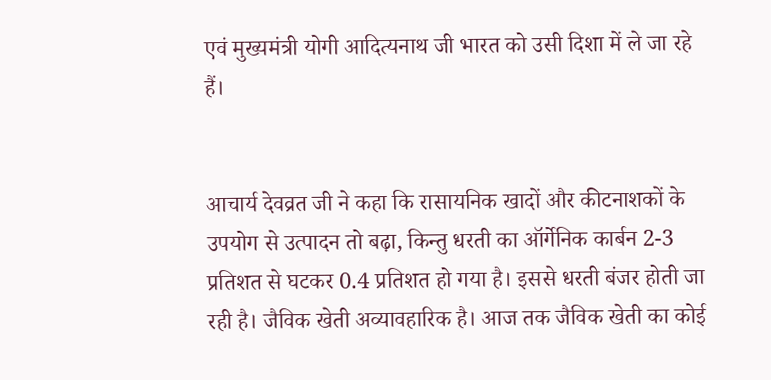एवं मुख्यमंत्री योगी आदित्यनाथ जी भारत को उसी दिशा में ले जा रहे हैं।


आचार्य देवव्रत जी ने कहा कि रासायनिक खादों और कीटनाशकों के उपयोग से उत्पादन तो बढ़ा, किन्तु धरती का ऑर्गेनिक कार्बन 2-3 प्रतिशत से घटकर 0.4 प्रतिशत हो गया है। इससे धरती बंजर होती जा रही है। जैविक खेती अव्यावहारिक है। आज तक जैविक खेती का कोई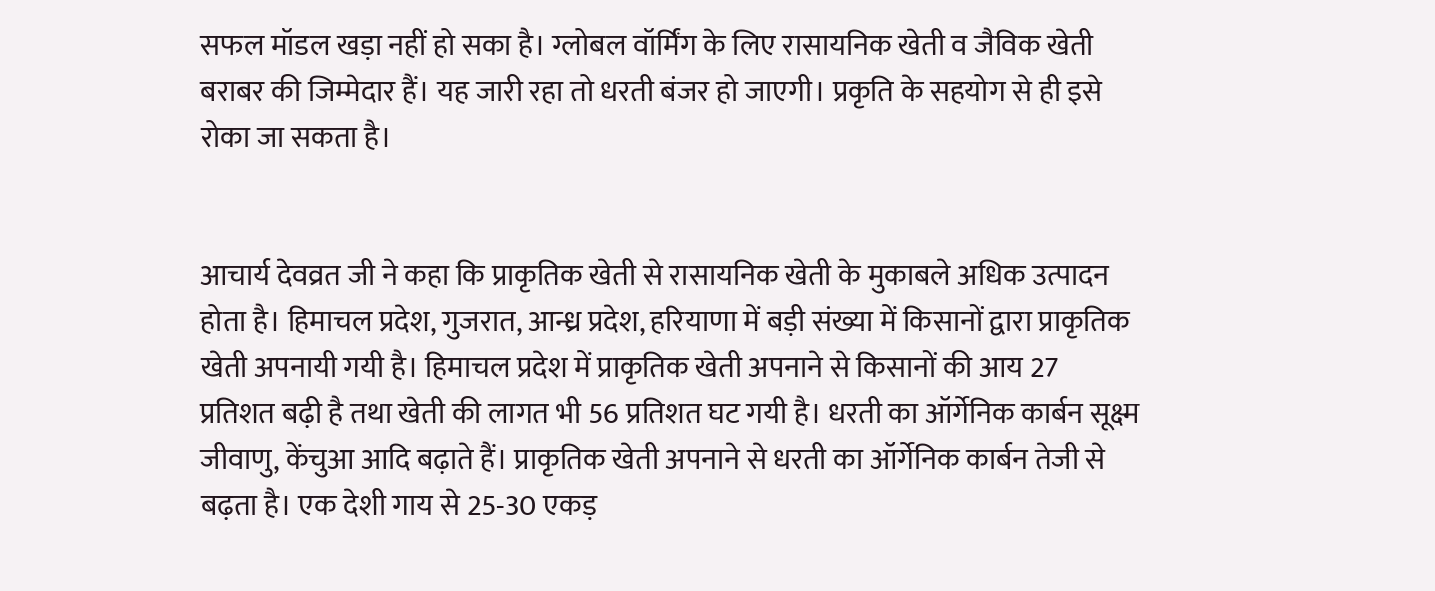सफल मॉडल खड़ा नहीं हो सका है। ग्लोबल वॉर्मिंग के लिए रासायनिक खेती व जैविक खेती बराबर की जिम्मेदार हैं। यह जारी रहा तो धरती बंजर हो जाएगी। प्रकृति के सहयोग से ही इसे रोका जा सकता है।


आचार्य देवव्रत जी ने कहा कि प्राकृतिक खेती से रासायनिक खेती के मुकाबले अधिक उत्पादन होता है। हिमाचल प्रदेश, गुजरात, आन्ध्र प्रदेश, हरियाणा में बड़ी संख्या में किसानों द्वारा प्राकृतिक खेती अपनायी गयी है। हिमाचल प्रदेश में प्राकृतिक खेती अपनाने से किसानों की आय 27 प्रतिशत बढ़ी है तथा खेती की लागत भी 56 प्रतिशत घट गयी है। धरती का ऑर्गेनिक कार्बन सूक्ष्म जीवाणु, केंचुआ आदि बढ़ाते हैं। प्राकृतिक खेती अपनाने से धरती का ऑर्गेनिक कार्बन तेजी से बढ़ता है। एक देशी गाय से 25-30 एकड़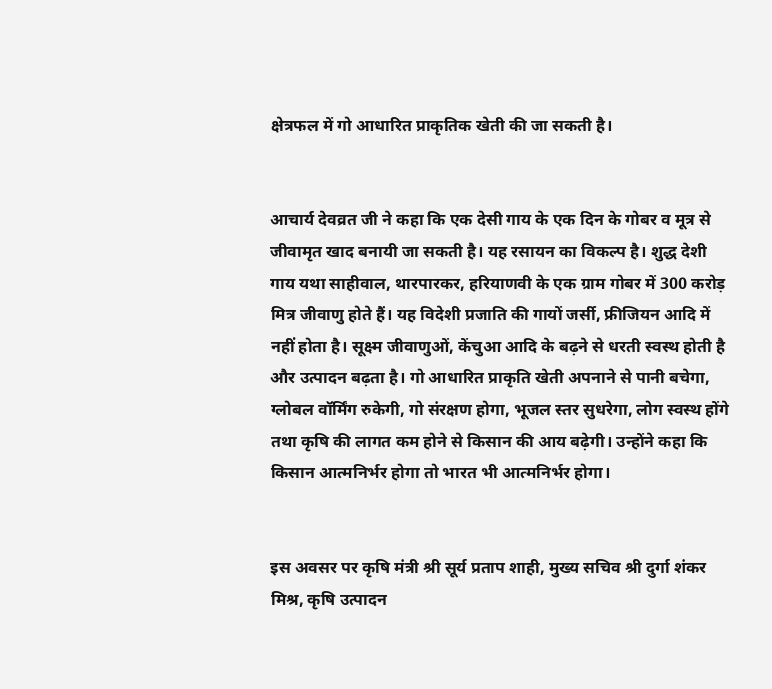क्षेत्रफल में गो आधारित प्राकृतिक खेती की जा सकती है।


आचार्य देवव्रत जी ने कहा कि एक देसी गाय के एक दिन के गोबर व मूत्र से जीवामृत खाद बनायी जा सकती है। यह रसायन का विकल्प है। शुद्ध देशी गाय यथा साहीवाल, थारपारकर, हरियाणवी के एक ग्राम गोबर में 300 करोड़ मित्र जीवाणु होते हैं। यह विदेशी प्रजाति की गायों जर्सी, फ्रीजियन आदि में नहीं होता है। सूक्ष्म जीवाणुओं, केंचुआ आदि के बढ़ने से धरती स्वस्थ होती है और उत्पादन बढ़ता है। गो आधारित प्राकृति खेती अपनाने से पानी बचेगा, ग्लोबल वॉर्मिंग रुकेगी, गो संरक्षण होगा, भूजल स्तर सुधरेगा, लोग स्वस्थ होंगे तथा कृषि की लागत कम होने से किसान की आय बढ़ेगी। उन्होंने कहा कि किसान आत्मनिर्भर होगा तो भारत भी आत्मनिर्भर होगा।


इस अवसर पर कृषि मंत्री श्री सूर्य प्रताप शाही, मुख्य सचिव श्री दुर्गा शंकर मिश्र, कृषि उत्पादन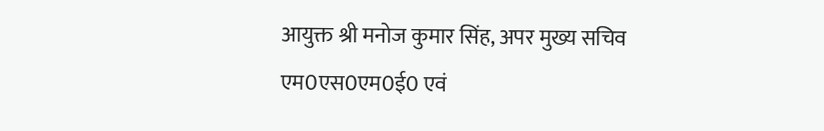आयुक्त श्री मनोज कुमार सिंह, अपर मुख्य सचिव एम0एस0एम0ई0 एवं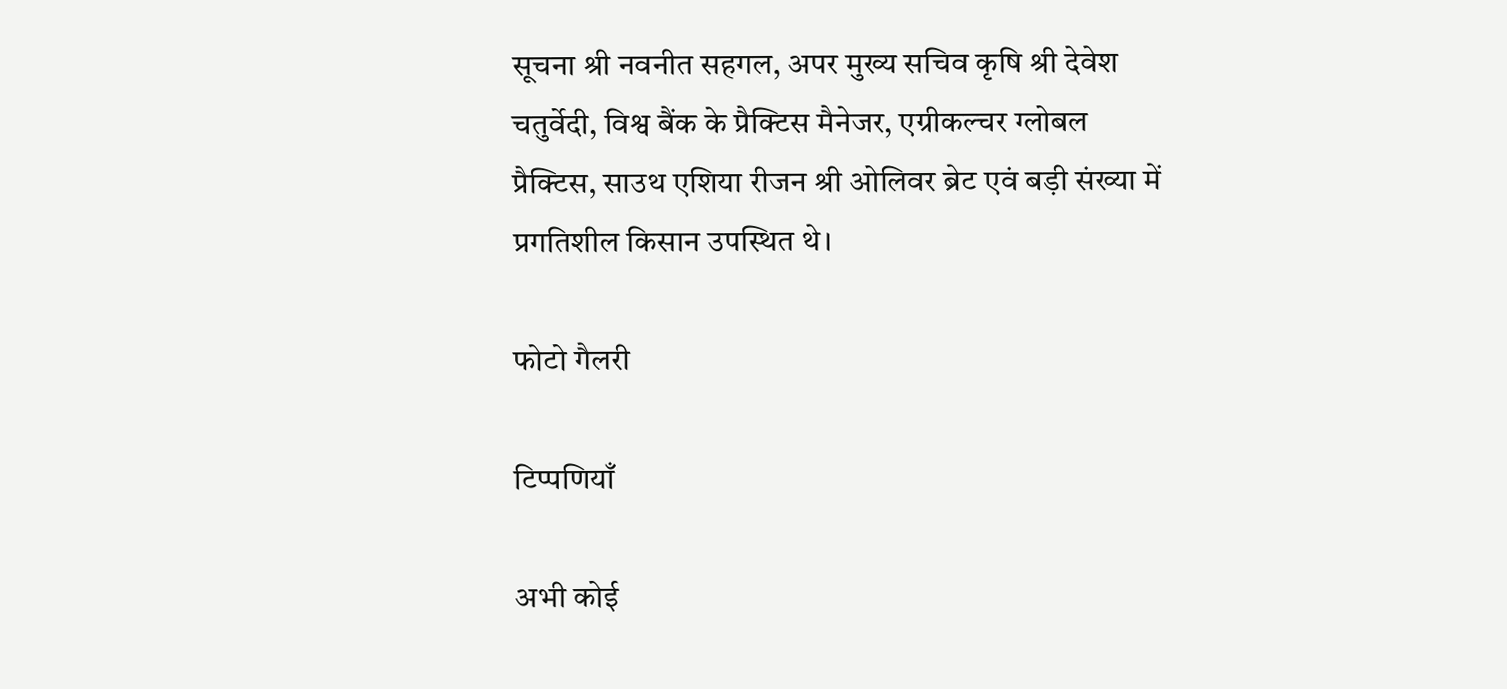सूचना श्री नवनीत सहगल, अपर मुख्य सचिव कृषि श्री देवेश चतुर्वेदी, विश्व बैंक के प्रैक्टिस मैनेजर, एग्रीकल्चर ग्लोबल प्रैक्टिस, साउथ एशिया रीजन श्री ओलिवर ब्रेट एवं बड़ी संख्या में प्रगतिशील किसान उपस्थित थे।

फोटो गैलरी

टिप्पणियाँ

अभी कोई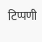टिप्पणी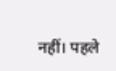नहीं। पहले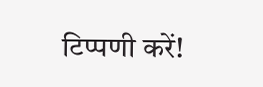टिप्पणी करें!